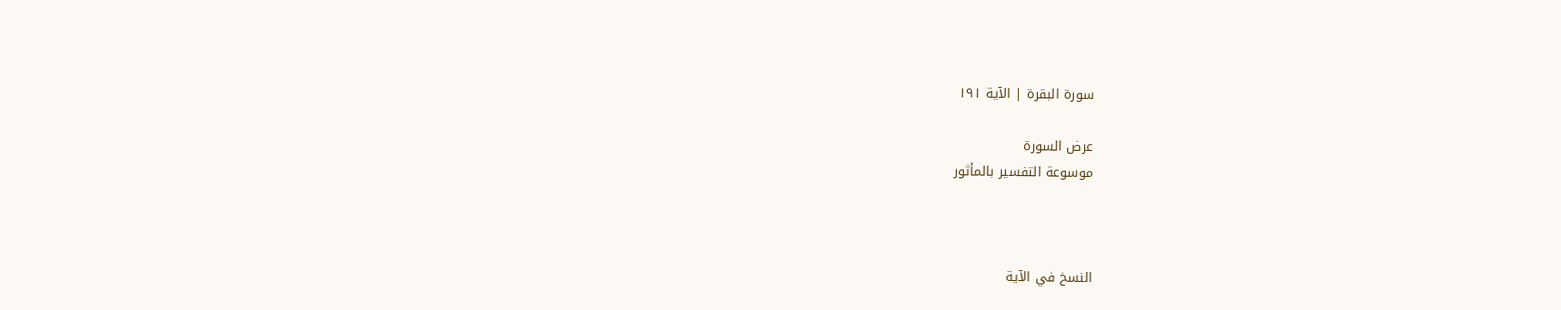سورة البقرة | الآية ١٩١

عرض السورة
موسوعة التفسير بالمأثور



النسخ في الآية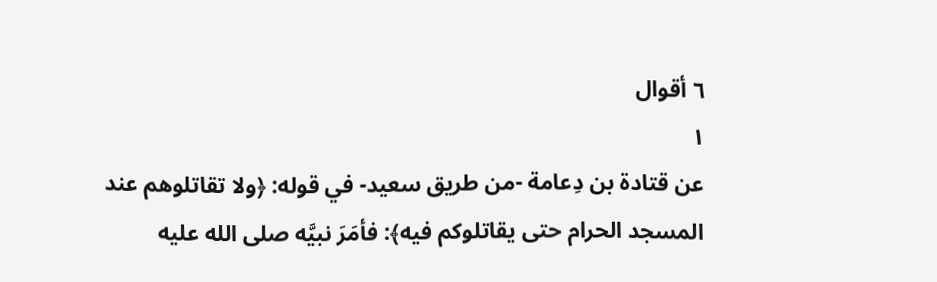٦ أقوال
١
عن قتادة بن دِعامة -من طريق سعيد- في قوله: ﴿ولا تقاتلوهم عند المسجد الحرام حتى يقاتلوكم فيه﴾: فأمَرَ نبيَّه صلى الله عليه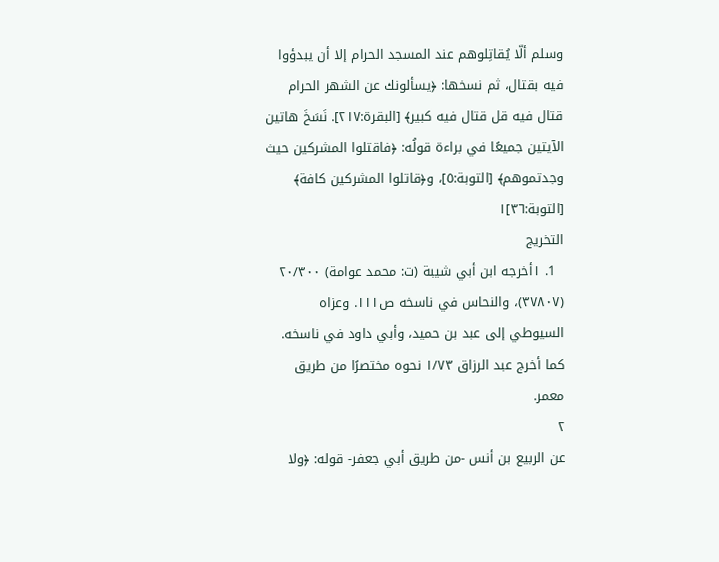وسلم ألّا يُقاتِلوهم عند المسجد الحرام إلا أن يبدؤوا فيه بقتال، ثم نسخها: ﴿يسألونك عن الشهر الحرام قتال فيه قل قتال فيه كبير﴾ [البقرة:٢١٧]. نَسَخَ هاتين الآيتين جميعًا في براءة قولُه: ﴿فاقتلوا المشركين حيث وجدتموهم﴾ [التوبة:٥]، و﴿قاتلوا المشركين كافة﴾ [التوبة:٣٦]١
التخريج
  1. ١أخرجه ابن أبي شيبة (ت: محمد عوامة) ٢٠/٣٠٠ (٣٧٨٠٧)، والنحاس في ناسخه ص١١١. وعزاه السيوطي إلى عبد بن حميد، وأبي داود في ناسخه. كما أخرج عبد الرزاق ١/٧٣ نحوه مختصرًا من طريق معمر.
٢
عن الربيع بن أنس -من طريق أبي جعفر- قوله: ﴿ولا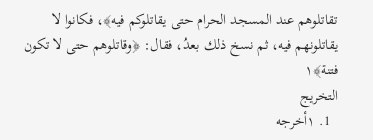تقاتلوهم عند المسجد الحرام حتى يقاتلوكم فيه﴾، فكانوا لا يقاتلونهم فيه، ثم نسخ ذلك بعدُ، فقال: ﴿وقاتلوهم حتى لا تكون فتنة﴾١
التخريج
  1. ١أخرجه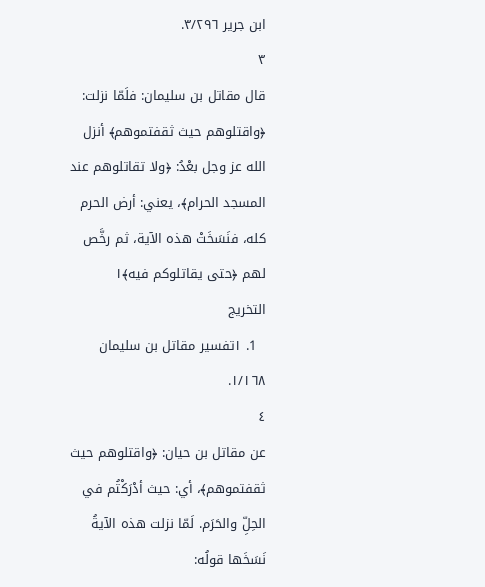ابن جرير ٣/٢٩٦.
٣
قال مقاتل بن سليمان: فلَمّا نزلت: ﴿واقتلوهم حيث ثقفتموهم﴾ أنزل الله عز وجل بعْدُ: ﴿ولا تقاتلوهم عند المسجد الحرام﴾، يعني: أرض الحرم كله، فنَسَخَتْ هذه الآية، ثم رخَّص لهم ﴿حتى يقاتلوكم فيه﴾١
التخريج
  1. ١تفسير مقاتل بن سليمان ١/١٦٨.
٤
عن مقاتل بن حيان: ﴿واقتلوهم حيث ثقفتموهم﴾، أي: حيث أدْرَكْتُم في الحِلِّ والحَرَم. لَمّا نزلت هذه الآيةُ نَسَخَها قولُه: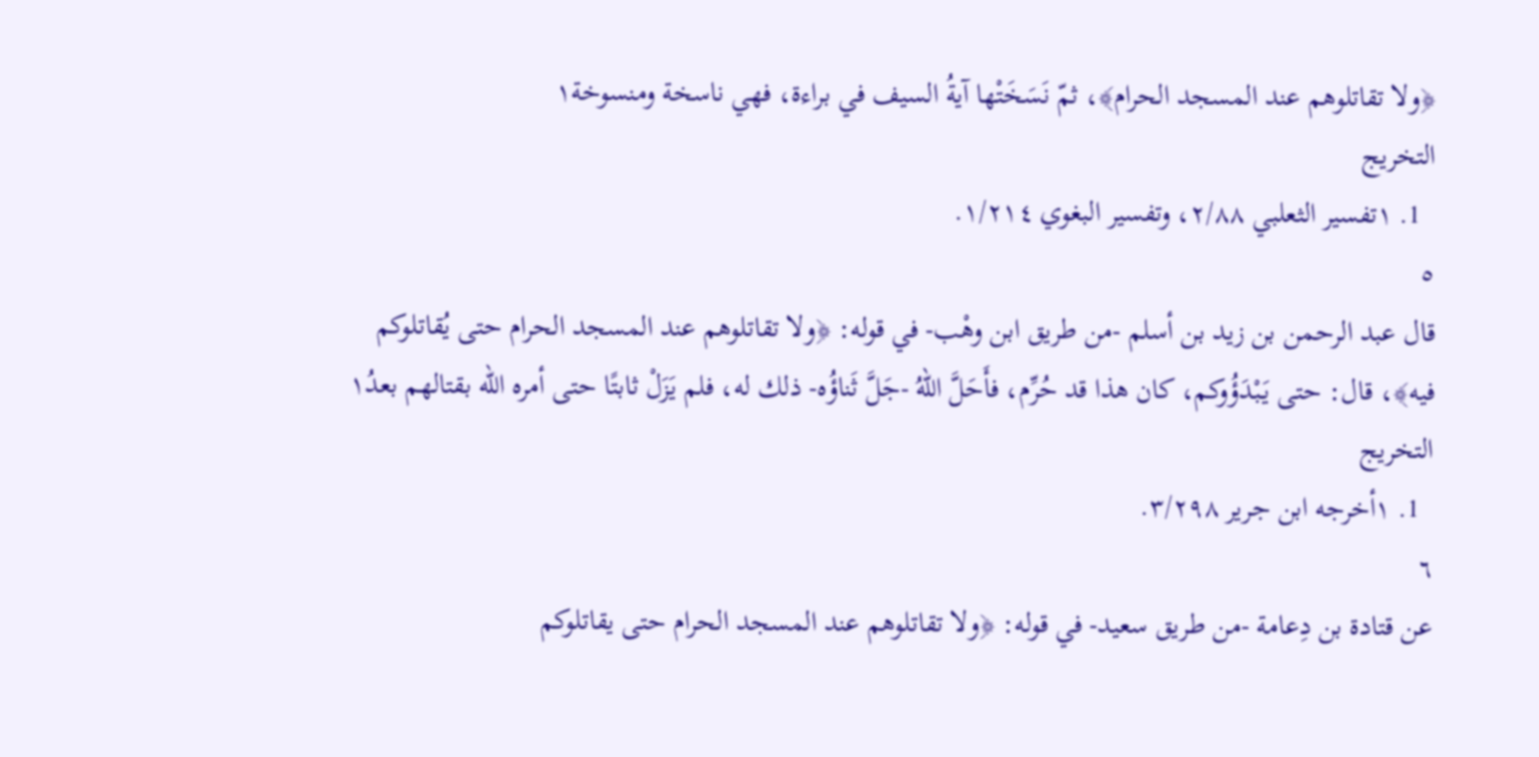﴿ولا تقاتلوهم عند المسجد الحرام﴾، ثمّ نَسَخَتْها آيةُ السيف في براءة، فهي ناسخة ومنسوخة١
التخريج
  1. ١تفسير الثعلبي ٢/٨٨، وتفسير البغوي ١/٢١٤.
٥
قال عبد الرحمن بن زيد بن أسلم -من طريق ابن وهْب- في قوله: ﴿ولا تقاتلوهم عند المسجد الحرام حتى يُقاتلوكم فيه﴾، قال: حتى يَبْدَؤُوكم، كان هذا قد حُرِّم، فأَحَلَّ اللهُ -جَلَّ ثَناؤُه- ذلك له، فلم يَزَلْ ثابتًا حتى أمره الله بقتالهم بعدُ١
التخريج
  1. ١أخرجه ابن جرير ٣/٢٩٨.
٦
عن قتادة بن دِعامة -من طريق سعيد- في قوله: ﴿ولا تقاتلوهم عند المسجد الحرام حتى يقاتلوكم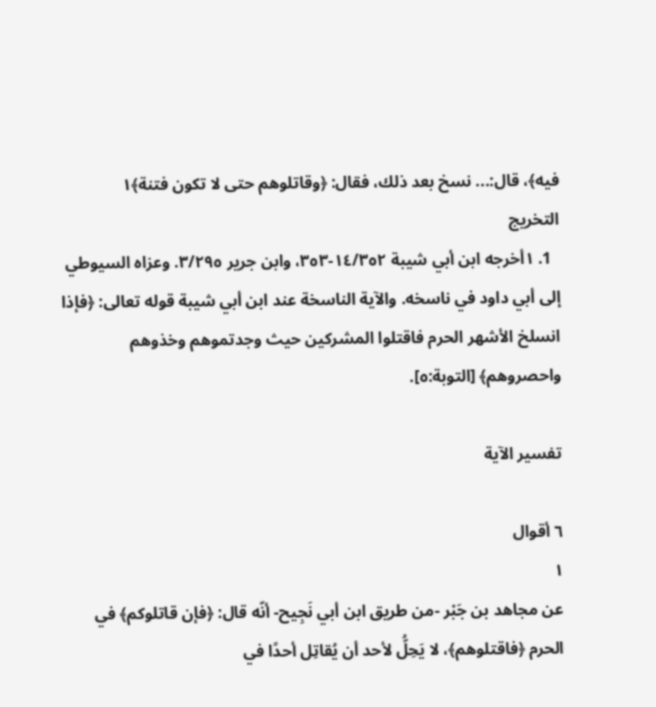فيه﴾، قال:... نسخ بعد ذلك، فقال: ﴿وقاتلوهم حتى لا تكون فتنة﴾١
التخريج
  1. ١أخرجه ابن أبي شيبة ١٤/٣٥٢-٣٥٣، وابن جرير ٣/٢٩٥. وعزاه السيوطي إلى أبي داود في ناسخه. والآية الناسخة عند ابن أبي شيبة قوله تعالى: ﴿فإذا انسلخ الأشهر الحرم فاقتلوا المشركين حيث وجدتموهم وخذوهم واحصروهم﴾ [التوبة:٥].

تفسير الآية

٦ أقوال
١
عن مجاهد بن جَبْر -من طريق ابن أبي نَجِيح- أنّه قال: ﴿فإن قاتلوكم﴾ في الحرم ﴿فاقتلوهم﴾، لا يَحِلُّ لأحد أن يُقاتِل أحدًا في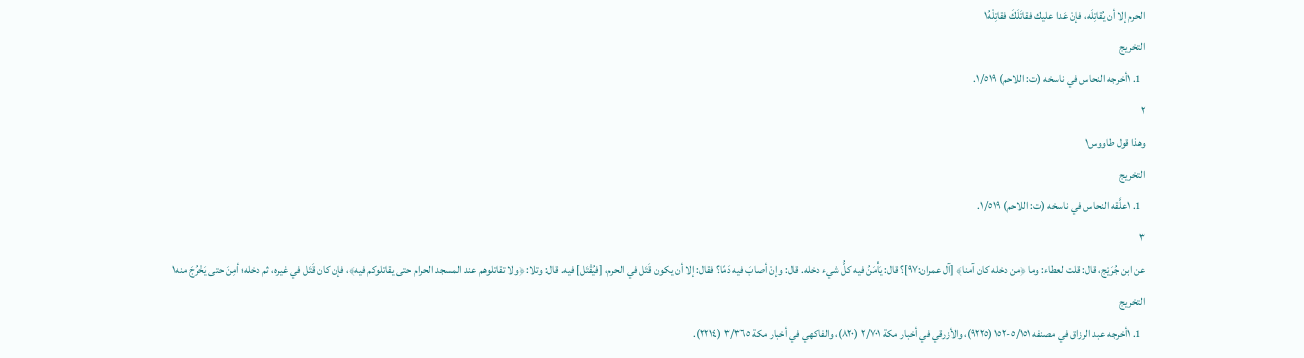الحرم إلا أن يُقاتِلَه، فإنْ عَدا عليك فقاتَلَكَ فقاتِلْهُ١
التخريج
  1. ١أخرجه النحاس في ناسخه (ت: اللاحم) ١/٥١٩.
٢
وهذا قول طاووس١
التخريج
  1. ١علَّقه النحاس في ناسخه (ت: اللاحم) ١/٥١٩.
٣
عن ابن جُرَيْج، قال: قلت لعطاء: وما ﴿من دخله كان آمنا﴾ [آل عمران:٩٧]؟ قال: يَأْمَنُ فيه كلُّ شيء دخله. قال: وإنْ أصابَ فيه دَمًا؟ فقال: إلا أن يكون قَتَل في الحرم، [فيُقْتَل] فيه. قال: وتلا: ﴿ولا تقاتلوهم عند المسجد الحرام حتى يقاتلوكم فيه﴾، فإن كان قَتَل في غيره، ثم دخله؛ أمِنَ حتى يَخْرُجَ منه١
التخريج
  1. ١أخرجه عبد الرزاق في مصنفه ٥/١٥١-١٥٢ (٩٢٢٥)، والأزرقي في أخبار مكة ٢/٧٠١ (٨٢٠)، والفاكهي في أخبار مكة ٣/٣٦٥ (٢٢١٤).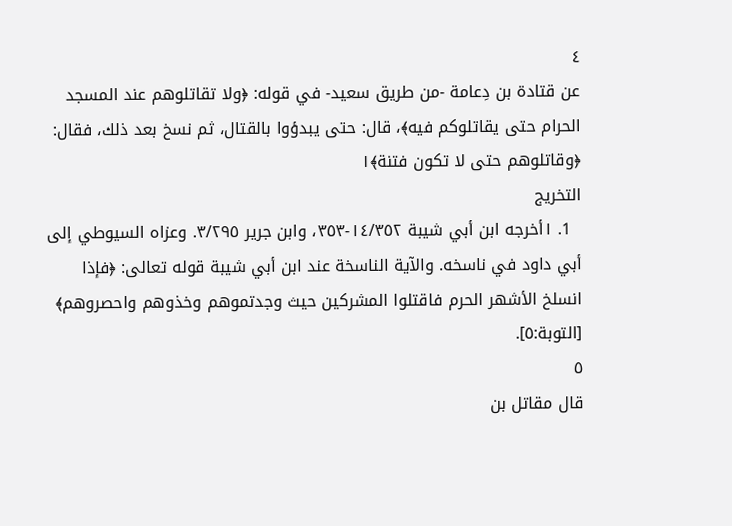٤
عن قتادة بن دِعامة -من طريق سعيد- في قوله: ﴿ولا تقاتلوهم عند المسجد الحرام حتى يقاتلوكم فيه﴾، قال: حتى يبدؤوا بالقتال، ثم نسخ بعد ذلك، فقال: ﴿وقاتلوهم حتى لا تكون فتنة﴾١
التخريج
  1. ١أخرجه ابن أبي شيبة ١٤/٣٥٢-٣٥٣، وابن جرير ٣/٢٩٥. وعزاه السيوطي إلى أبي داود في ناسخه. والآية الناسخة عند ابن أبي شيبة قوله تعالى: ﴿فإذا انسلخ الأشهر الحرم فاقتلوا المشركين حيث وجدتموهم وخذوهم واحصروهم﴾ [التوبة:٥].
٥
قال مقاتل بن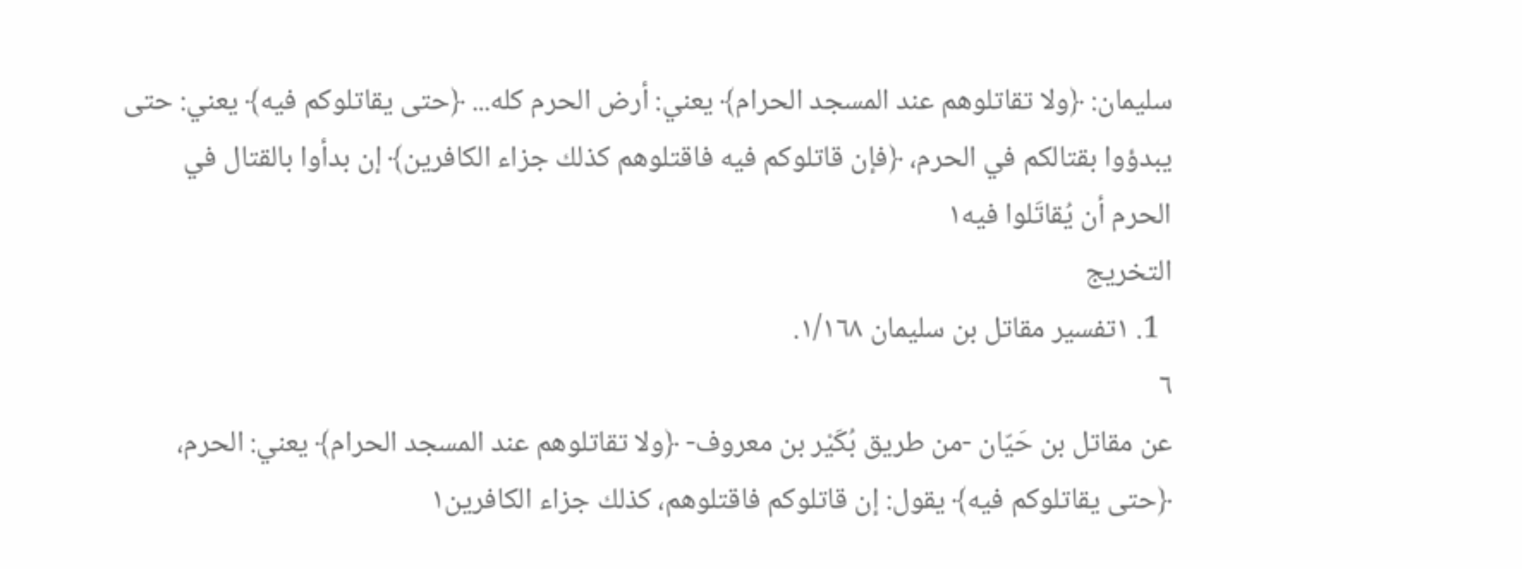سليمان: ﴿ولا تقاتلوهم عند المسجد الحرام﴾ يعني: أرض الحرم كله... ﴿حتى يقاتلوكم فيه﴾ يعني: حتى يبدؤوا بقتالكم في الحرم، ﴿فإن قاتلوكم فيه فاقتلوهم كذلك جزاء الكافرين﴾ إن بدأوا بالقتال في الحرم أن يُقاتَلوا فيه١
التخريج
  1. ١تفسير مقاتل بن سليمان ١/١٦٨.
٦
عن مقاتل بن حَيّان -من طريق بُكَيْر بن معروف- ﴿ولا تقاتلوهم عند المسجد الحرام﴾ يعني: الحرم، ﴿حتى يقاتلوكم فيه﴾ يقول: إن قاتلوكم فاقتلوهم، كذلك جزاء الكافرين١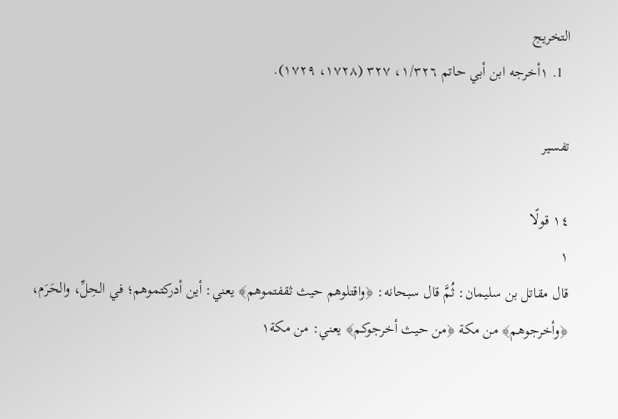التخريج
  1. ١أخرجه ابن أبي حاتم ١/٣٢٦، ٣٢٧ (١٧٢٨، ١٧٢٩).

تفسير

١٤ قولًا
١
قال مقاتل بن سليمان: ثُمَّ قال سبحانه: ﴿واقتلوهم حيث ثقفتموهم﴾ يعني: أين أدركتموهم؛ في الحِلِّ، والحَرَم، ﴿وأخرجوهم﴾ من مكة ﴿من حيث أخرجوكم﴾ يعني: من مكة١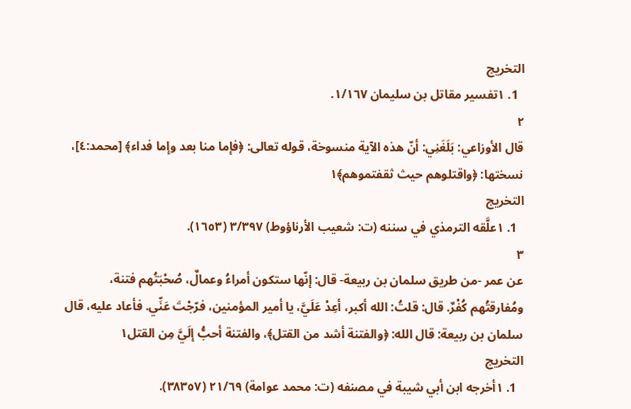التخريج
  1. ١تفسير مقاتل بن سليمان ١/١٦٧.
٢
قال الأوزاعي: بَلَغَنِي: أنّ هذه الآية منسوخة، قوله تعالى: ﴿فإما منا بعد وإما فداء﴾ [محمد:٤]، نسختها: ﴿واقتلوهم حيث ثقفتموهم﴾١
التخريج
  1. ١علَّقه الترمذي في سننه (ت: شعيب الأرناؤوط) ٣/٣٩٧ (١٦٥٣).
٣
عن عمر -من طريق سلمان بن ربيعة- قال: إنّها ستكون أمراءُ وعمالٌ، صُحْبَتُهم فتنة، ومُفارقتُهم كُفْرٌ. قال: قلتُ: الله أكبر، أعِدْ عَلَيَّ، يا أمير المؤمنين، فرّجْتَ عَنِّي. فأعاد عليه، قال سلمان بن ربيعة: قال الله: ﴿والفتنة أشد من القتل﴾، والفتنة أحبُّ إلَيَّ مِن القتل١
التخريج
  1. ١أخرجه ابن أبي شيبة في مصنفه (ت: محمد عوامة) ٢١/٦٩ (٣٨٣٥٧).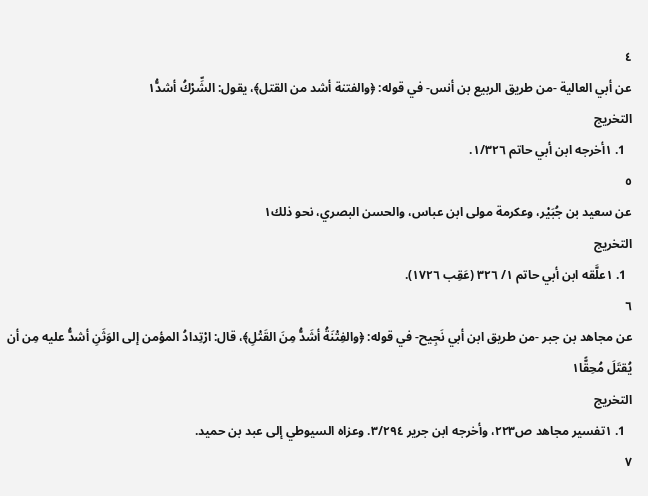٤
عن أبي العالية -من طريق الربيع بن أنس- في قوله: ﴿والفتنة أشد من القتل﴾، يقول: الشِّرْكُ أشدُّ١
التخريج
  1. ١أخرجه ابن أبي حاتم ١/٣٢٦.
٥
عن سعيد بن جُبَيْر، وعكرمة مولى ابن عباس، والحسن البصري، نحو ذلك١
التخريج
  1. ١علَّقه ابن أبي حاتم ١/ ٣٢٦ (عَقِب ١٧٢٦).
٦
عن مجاهد بن جبر -من طريق ابن أبي نَجِيح- في قوله: ﴿والفِتْنَةُ أشَدُّ مِنَ القَتْلِ﴾، قال: ارْتِدادُ المؤمن إلى الوَثَنِ أشدُّ عليه مِن أن يُقتَلَ مُحِقًّا١
التخريج
  1. ١تفسير مجاهد ص٢٢٣، وأخرجه ابن جرير ٣/٢٩٤. وعزاه السيوطي إلى عبد بن حميد.
٧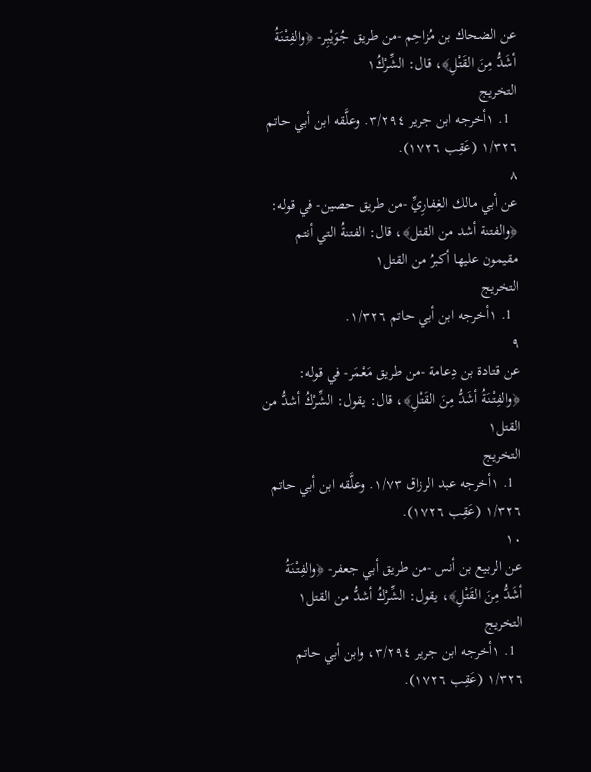عن الضحاك بن مُزاحِم -من طريق جُوَيْبِر- ﴿والفِتْنَةُ أشَدُّ مِنَ القَتْلِ﴾، قال: الشِّرْكُ١
التخريج
  1. ١أخرجه ابن جرير ٣/٢٩٤. وعلَّقه ابن أبي حاتم ١/٣٢٦ (عَقِب ١٧٢٦).
٨
عن أبي مالك الغِفارِيِّ -من طريق حصين- في قوله: ﴿والفتنة أشد من القتل﴾، قال: الفتنةُ التي أنتم مقيمون عليها أكبرُ من القتل١
التخريج
  1. ١أخرجه ابن أبي حاتم ١/٣٢٦.
٩
عن قتادة بن دِعامة -من طريق مَعْمَر- في قوله: ﴿والفِتْنَةُ أشَدُّ مِنَ القَتْلِ﴾، قال: يقول: الشِّرْكُ أشدُّ من القتل١
التخريج
  1. ١أخرجه عبد الرزاق ١/٧٣. وعلَّقه ابن أبي حاتم ١/٣٢٦ (عَقِب ١٧٢٦).
١٠
عن الربيع بن أنس -من طريق أبي جعفر- ﴿والفِتْنَةُ أشَدُّ مِنَ القَتْلِ﴾، يقول: الشِّرْكُ أشدُّ من القتل١
التخريج
  1. ١أخرجه ابن جرير ٣/٢٩٤، وابن أبي حاتم ١/٣٢٦ (عَقِب ١٧٢٦).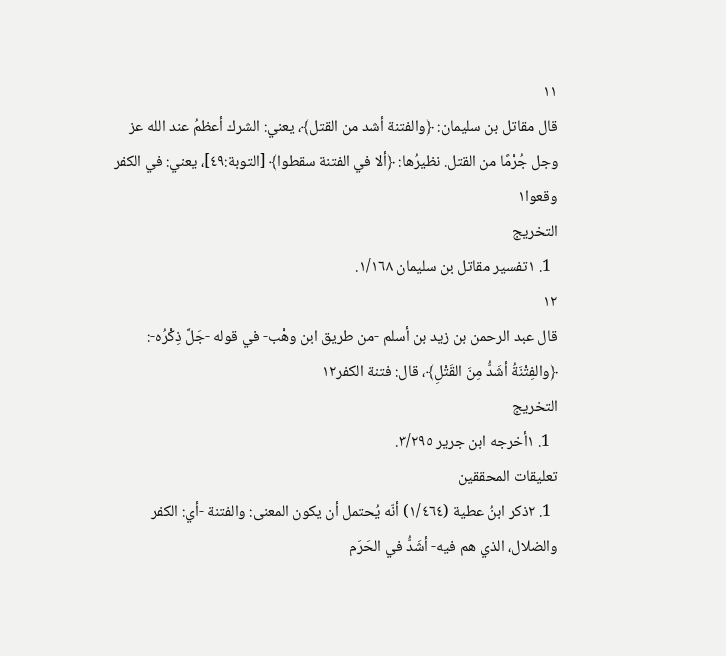١١
قال مقاتل بن سليمان: ﴿والفتنة أشد من القتل﴾، يعني: الشرك أعظمُ عند الله عز وجل جُرْمًا من القتل. نظيرُها: ﴿ألا في الفتنة سقطوا﴾ [التوبة:٤٩]، يعني: في الكفر وقعوا١
التخريج
  1. ١تفسير مقاتل بن سليمان ١/١٦٨.
١٢
قال عبد الرحمن بن زيد بن أسلم -من طريق ابن وهْب- في قوله -جَلَّ ذِكْرُه-: ﴿والفِتْنَةُ أشَدُّ مِنَ القَتْلِ﴾، قال: فتنة الكفر١٢
التخريج
  1. ١أخرجه ابن جرير ٣/٢٩٥.
تعليقات المحققين
  1. ٢ذكر ابنُ عطية (١/٤٦٤) أنّه يُحتمل أن يكون المعنى: والفتنة -أي: الكفر والضلال، الذي هم فيه- أشَدُّ في الحَرَم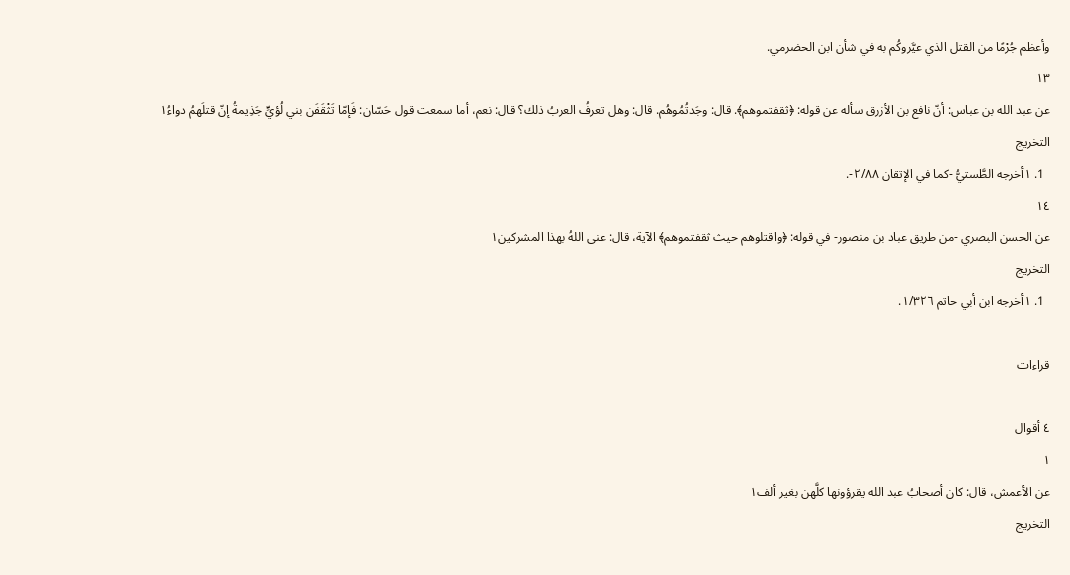وأعظم جُرْمًا من القتل الذي عيَّروكُم به في شأن ابن الحضرمي.
١٣
عن عبد الله بن عباس: أنّ نافع بن الأزرق سأله عن قوله: ﴿ثقفتموهم﴾. قال: وجَدتُمُوهُم. قال: وهل تعرفُ العربُ ذلك؟ قال: نعم، أما سمعت قول حَسّان: فَإمّا تَثْقَفَن بني لُؤيٍّ جَذِيمةُ إنّ قتلَهمُ دواءُ١
التخريج
  1. ١أخرجه الطَّستيُّ -كما في الإتقان ٢/٨٨-.
١٤
عن الحسن البصري -من طريق عباد بن منصور- في قوله: ﴿واقتلوهم حيث ثقفتموهم﴾ الآية، قال: عنى اللهُ بهذا المشركين١
التخريج
  1. ١أخرجه ابن أبي حاتم ١/٣٢٦.

قراءات

٤ أقوال
١
عن الأعمش، قال: كان أصحابُ عبد الله يقرؤونها كلَّهن بغير ألف١
التخريج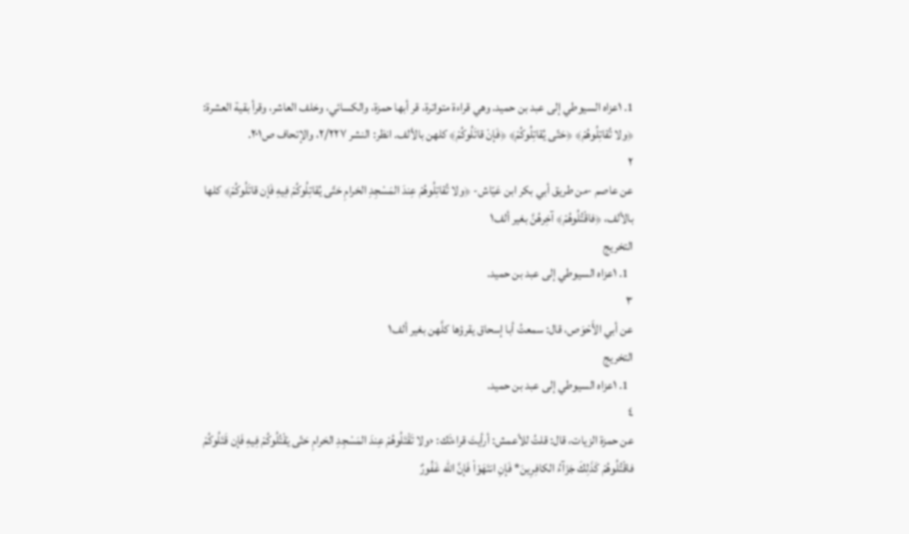1. ١عزاه السيوطي إلى عبد بن حميد. وهي قراءة متواترة، قر أبها حمزة، والكسائي، وخلف العاشر، وقرأ بقية العشرة: ﴿ولا تُقاتِلُوهُمْ﴾ ﴿حَتّى يُقاتِلُوكُمْ﴾ ﴿فَإنْ قاتَلُوكُمْ﴾ كلهن بالألف. انظر: النشر ٢/٢٢٧، والإتحاف ص٢٠١.
٢
عن عاصم -من طريق أبي بكر ابن عَيّاش- ﴿ولا تُقاتِلُوهُمْ عِندَ المَسْجِدِ الحَرامِ حَتّى يُقاتِلُوكُمْ فِيهِ فَإن قاتَلُوكُمْ﴾ كلها بالألف، ﴿فاقْتُلُوهُمْ﴾ آخِرهُنَّ بغير ألف١
التخريج
  1. ١عزاه السيوطي إلى عبد بن حميد.
٣
عن أبي الأَحْوَص، قال: سمعتُ أبا إسحاق يقرؤها كلَّهن بغير ألف١
التخريج
  1. ١عزاه السيوطي إلى عبد بن حميد.
٤
عن حمزة الزيات، قال: قلتُ للأعمش: أرأيتَ قراءتَك: ‹ولا تَقْتَلُوهُمْ عِندَ المَسْجِدِ الحَرامِ حَتّى يَقْتُلُوكُمْ فِيهِ فَإن قَتَلُوكُمْ فاقْتُلُوهُمْ كَذَلِكَ جَزَآءُ الكافِرِينَ* فَإنِ انتَهَوْاْ فَإنَّ الله غَفُورٌ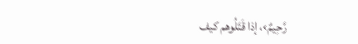رَّحِيمٌ›، إذا قَتَلُوهم كيف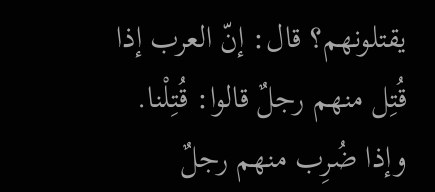يقتلونهم؟ قال: إنّ العرب إذا قُتِل منهم رجلٌ قالوا: قُتِلْنا. وإذا ضُرِب منهم رجلٌ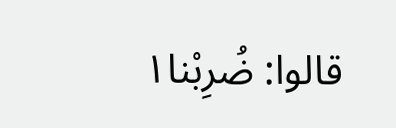قالوا: ضُرِبْنا١